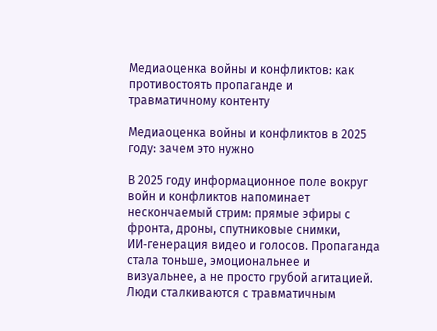Медиаоценка войны и конфликтов: как противостоять пропаганде и травматичному контенту

Медиаоценка войны и конфликтов в 2025 году: зачем это нужно

В 2025 году информационное поле вокруг войн и конфликтов напоминает нескончаемый стрим: прямые эфиры с фронта, дроны, спутниковые снимки, ИИ‑генерация видео и голосов. Пропаганда стала тоньше, эмоциональнее и визуальнее, а не просто грубой агитацией. Люди сталкиваются с травматичным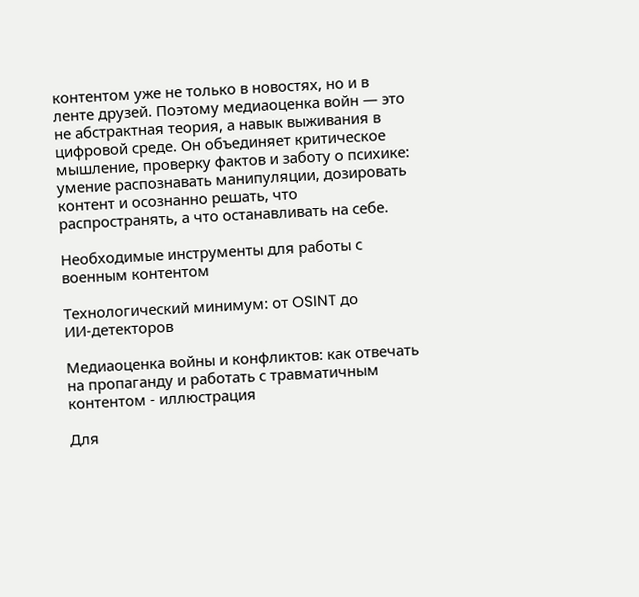контентом уже не только в новостях, но и в ленте друзей. Поэтому медиаоценка войн — это не абстрактная теория, а навык выживания в цифровой среде. Он объединяет критическое мышление, проверку фактов и заботу о психике: умение распознавать манипуляции, дозировать контент и осознанно решать, что распространять, а что останавливать на себе.

Необходимые инструменты для работы с военным контентом

Технологический минимум: от OSINT до ИИ‑детекторов

Медиаоценка войны и конфликтов: как отвечать на пропаганду и работать с травматичным контентом - иллюстрация

Для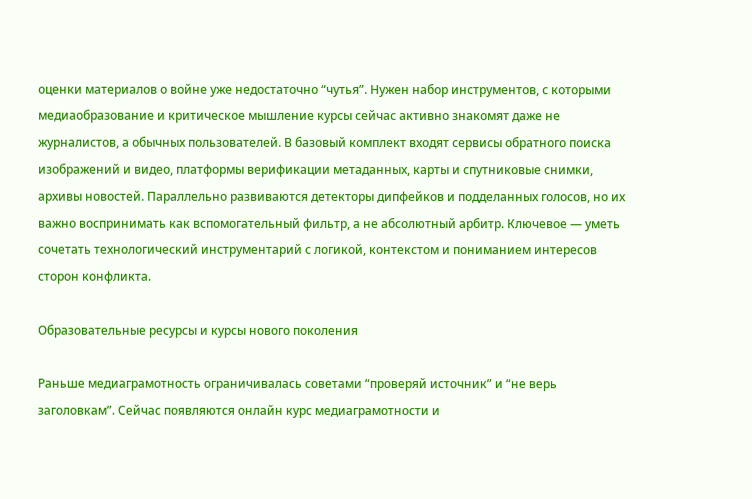оценки материалов о войне уже недостаточно “чутья”. Нужен набор инструментов, с которыми медиаобразование и критическое мышление курсы сейчас активно знакомят даже не журналистов, а обычных пользователей. В базовый комплект входят сервисы обратного поиска изображений и видео, платформы верификации метаданных, карты и спутниковые снимки, архивы новостей. Параллельно развиваются детекторы дипфейков и подделанных голосов, но их важно воспринимать как вспомогательный фильтр, а не абсолютный арбитр. Ключевое — уметь сочетать технологический инструментарий с логикой, контекстом и пониманием интересов сторон конфликта.

Образовательные ресурсы и курсы нового поколения

Раньше медиаграмотность ограничивалась советами “проверяй источник” и “не верь заголовкам”. Сейчас появляются онлайн курс медиаграмотности и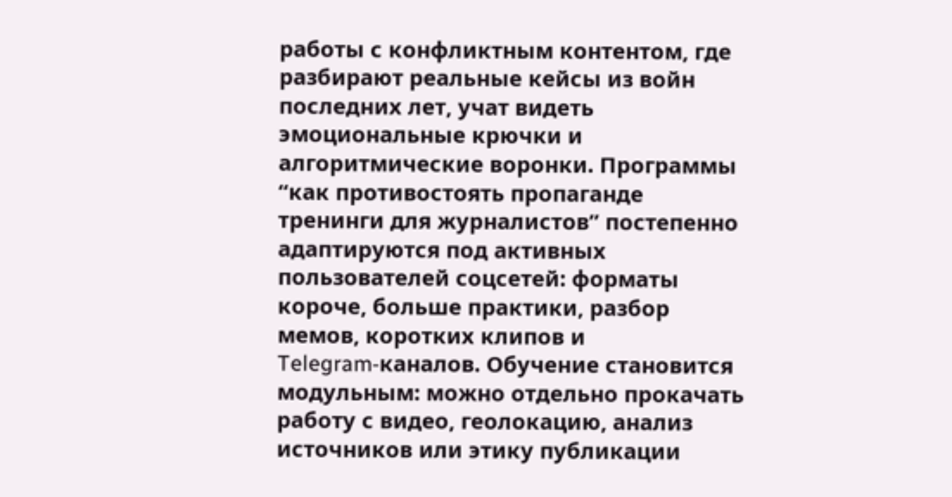работы с конфликтным контентом, где разбирают реальные кейсы из войн последних лет, учат видеть эмоциональные крючки и алгоритмические воронки. Программы “как противостоять пропаганде тренинги для журналистов” постепенно адаптируются под активных пользователей соцсетей: форматы короче, больше практики, разбор мемов, коротких клипов и Telegram‑каналов. Обучение становится модульным: можно отдельно прокачать работу с видео, геолокацию, анализ источников или этику публикации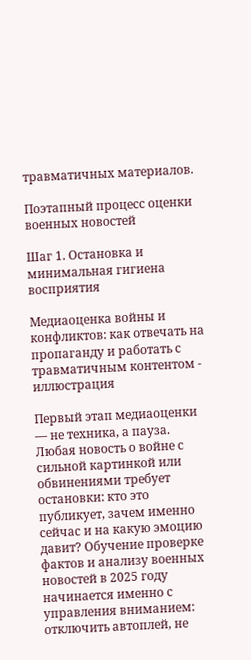травматичных материалов.

Поэтапный процесс оценки военных новостей

Шаг 1. Остановка и минимальная гигиена восприятия

Медиаоценка войны и конфликтов: как отвечать на пропаганду и работать с травматичным контентом - иллюстрация

Первый этап медиаоценки — не техника, а пауза. Любая новость о войне с сильной картинкой или обвинениями требует остановки: кто это публикует, зачем именно сейчас и на какую эмоцию давит? Обучение проверке фактов и анализу военных новостей в 2025 году начинается именно с управления вниманием: отключить автоплей, не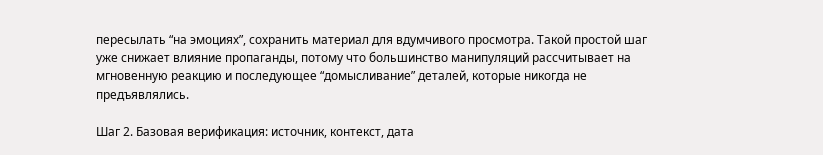пересылать “на эмоциях”, сохранить материал для вдумчивого просмотра. Такой простой шаг уже снижает влияние пропаганды, потому что большинство манипуляций рассчитывает на мгновенную реакцию и последующее “домысливание” деталей, которые никогда не предъявлялись.

Шаг 2. Базовая верификация: источник, контекст, дата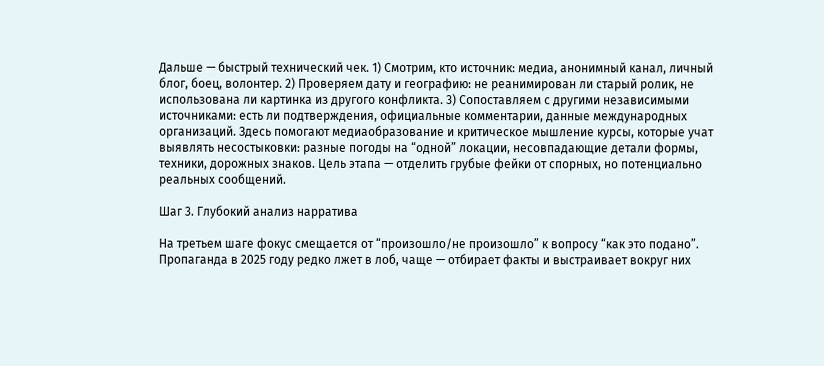Дальше — быстрый технический чек. 1) Смотрим, кто источник: медиа, анонимный канал, личный блог, боец, волонтер. 2) Проверяем дату и географию: не реанимирован ли старый ролик, не использована ли картинка из другого конфликта. 3) Сопоставляем с другими независимыми источниками: есть ли подтверждения, официальные комментарии, данные международных организаций. Здесь помогают медиаобразование и критическое мышление курсы, которые учат выявлять несостыковки: разные погоды на “одной” локации, несовпадающие детали формы, техники, дорожных знаков. Цель этапа — отделить грубые фейки от спорных, но потенциально реальных сообщений.

Шаг 3. Глубокий анализ нарратива

На третьем шаге фокус смещается от “произошло/не произошло” к вопросу “как это подано”. Пропаганда в 2025 году редко лжет в лоб, чаще — отбирает факты и выстраивает вокруг них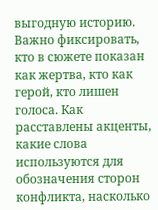выгодную историю. Важно фиксировать, кто в сюжете показан как жертва, кто как герой, кто лишен голоса. Как расставлены акценты, какие слова используются для обозначения сторон конфликта, насколько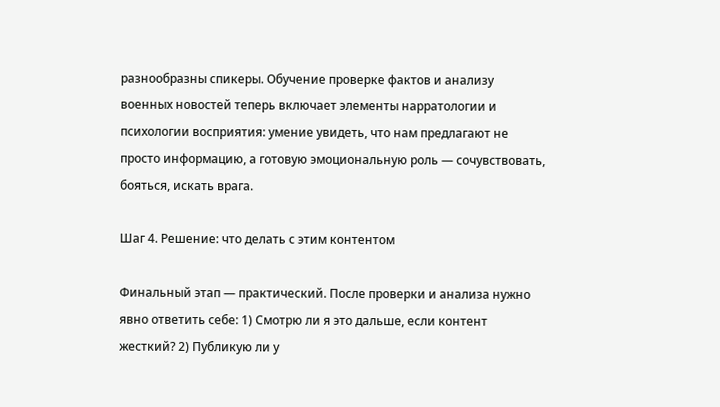разнообразны спикеры. Обучение проверке фактов и анализу военных новостей теперь включает элементы нарратологии и психологии восприятия: умение увидеть, что нам предлагают не просто информацию, а готовую эмоциональную роль — сочувствовать, бояться, искать врага.

Шаг 4. Решение: что делать с этим контентом

Финальный этап — практический. После проверки и анализа нужно явно ответить себе: 1) Смотрю ли я это дальше, если контент жесткий? 2) Публикую ли у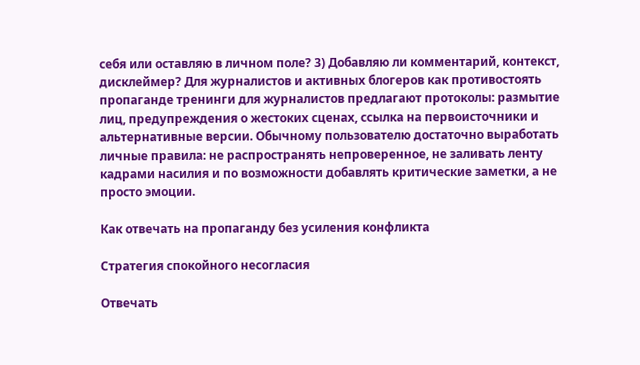себя или оставляю в личном поле? 3) Добавляю ли комментарий, контекст, дисклеймер? Для журналистов и активных блогеров как противостоять пропаганде тренинги для журналистов предлагают протоколы: размытие лиц, предупреждения о жестоких сценах, ссылка на первоисточники и альтернативные версии. Обычному пользователю достаточно выработать личные правила: не распространять непроверенное, не заливать ленту кадрами насилия и по возможности добавлять критические заметки, а не просто эмоции.

Как отвечать на пропаганду без усиления конфликта

Стратегия спокойного несогласия

Отвечать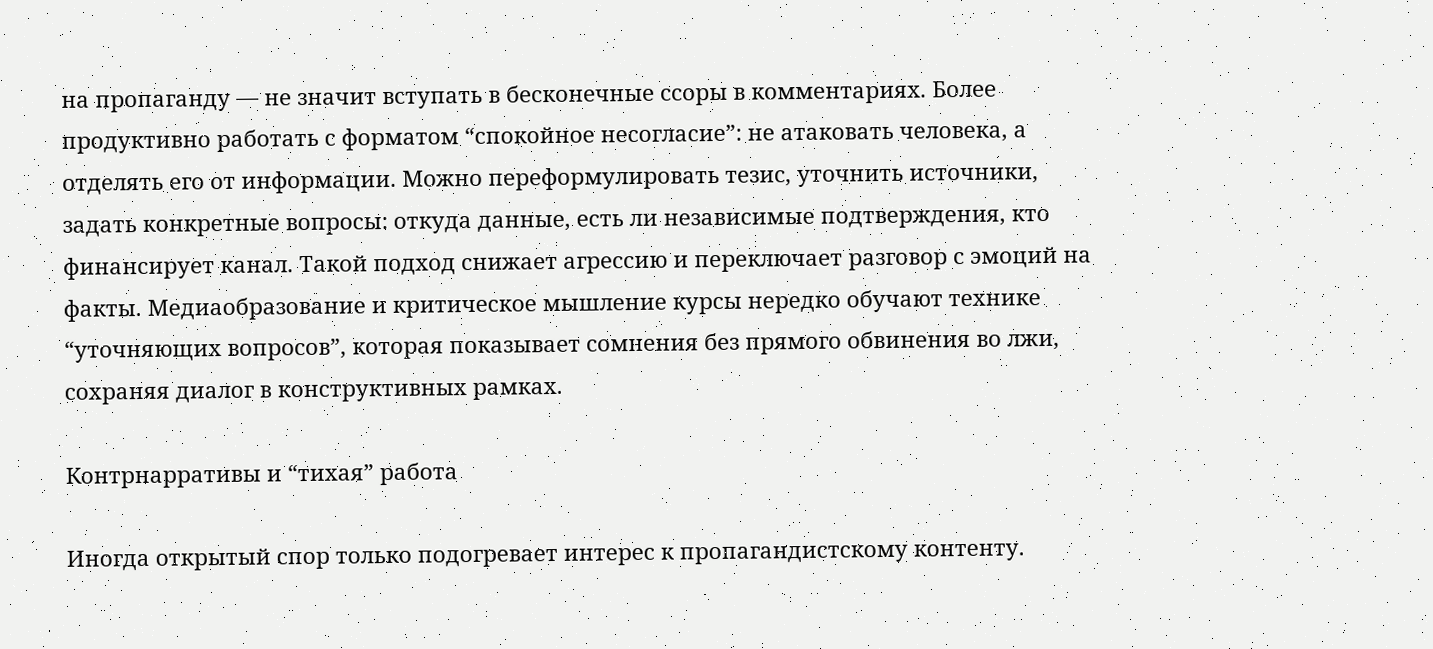на пропаганду — не значит вступать в бесконечные ссоры в комментариях. Более продуктивно работать с форматом “спокойное несогласие”: не атаковать человека, а отделять его от информации. Можно переформулировать тезис, уточнить источники, задать конкретные вопросы: откуда данные, есть ли независимые подтверждения, кто финансирует канал. Такой подход снижает агрессию и переключает разговор с эмоций на факты. Медиаобразование и критическое мышление курсы нередко обучают технике “уточняющих вопросов”, которая показывает сомнения без прямого обвинения во лжи, сохраняя диалог в конструктивных рамках.

Контрнарративы и “тихая” работа

Иногда открытый спор только подогревает интерес к пропагандистскому контенту.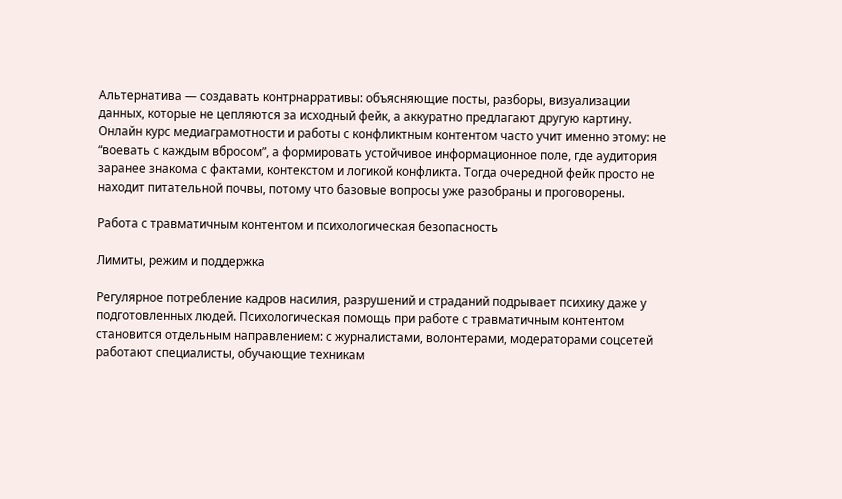Альтернатива — создавать контрнарративы: объясняющие посты, разборы, визуализации данных, которые не цепляются за исходный фейк, а аккуратно предлагают другую картину. Онлайн курс медиаграмотности и работы с конфликтным контентом часто учит именно этому: не “воевать с каждым вбросом”, а формировать устойчивое информационное поле, где аудитория заранее знакома с фактами, контекстом и логикой конфликта. Тогда очередной фейк просто не находит питательной почвы, потому что базовые вопросы уже разобраны и проговорены.

Работа с травматичным контентом и психологическая безопасность

Лимиты, режим и поддержка

Регулярное потребление кадров насилия, разрушений и страданий подрывает психику даже у подготовленных людей. Психологическая помощь при работе с травматичным контентом становится отдельным направлением: с журналистами, волонтерами, модераторами соцсетей работают специалисты, обучающие техникам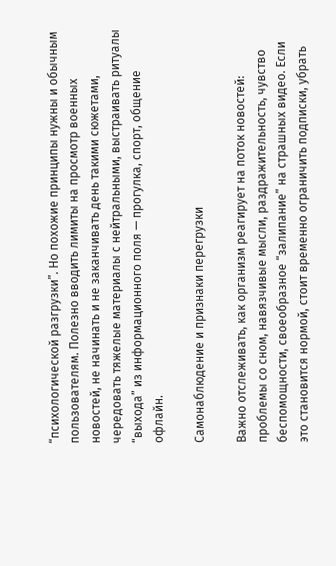“психологической разгрузки”. Но похожие принципы нужны и обычным пользователям. Полезно вводить лимиты на просмотр военных новостей, не начинать и не заканчивать день такими сюжетами, чередовать тяжелые материалы с нейтральными, выстраивать ритуалы “выхода” из информационного поля — прогулка, спорт, общение офлайн.

Самонаблюдение и признаки перегрузки

Важно отслеживать, как организм реагирует на поток новостей: проблемы со сном, навязчивые мысли, раздражительность, чувство беспомощности, своеобразное “залипание” на страшных видео. Если это становится нормой, стоит временно ограничить подписки, убрать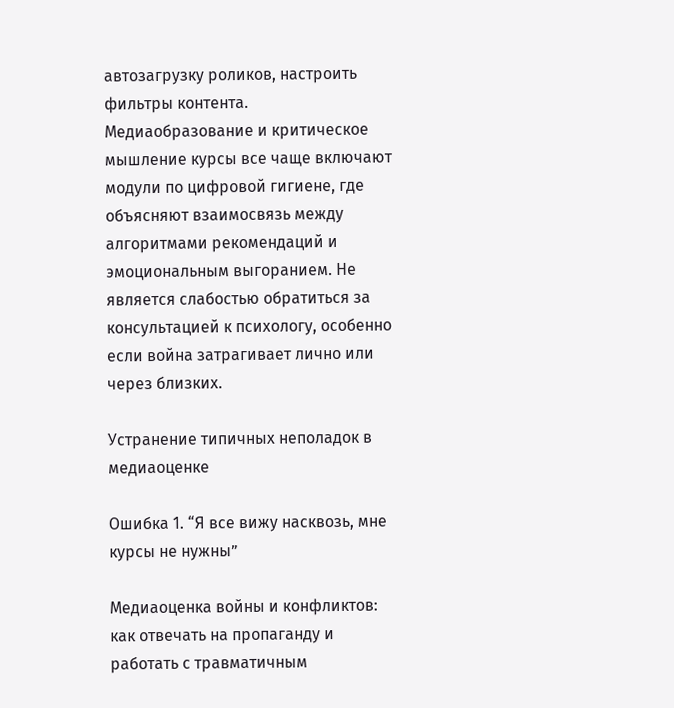автозагрузку роликов, настроить фильтры контента. Медиаобразование и критическое мышление курсы все чаще включают модули по цифровой гигиене, где объясняют взаимосвязь между алгоритмами рекомендаций и эмоциональным выгоранием. Не является слабостью обратиться за консультацией к психологу, особенно если война затрагивает лично или через близких.

Устранение типичных неполадок в медиаоценке

Ошибка 1. “Я все вижу насквозь, мне курсы не нужны”

Медиаоценка войны и конфликтов: как отвечать на пропаганду и работать с травматичным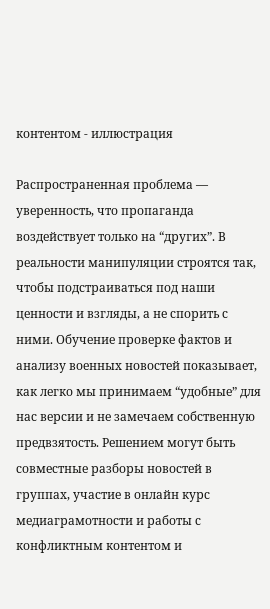контентом - иллюстрация

Распространенная проблема — уверенность, что пропаганда воздействует только на “других”. В реальности манипуляции строятся так, чтобы подстраиваться под наши ценности и взгляды, а не спорить с ними. Обучение проверке фактов и анализу военных новостей показывает, как легко мы принимаем “удобные” для нас версии и не замечаем собственную предвзятость. Решением могут быть совместные разборы новостей в группах, участие в онлайн курс медиаграмотности и работы с конфликтным контентом и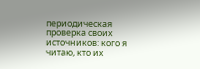периодическая проверка своих источников: кого я читаю, кто их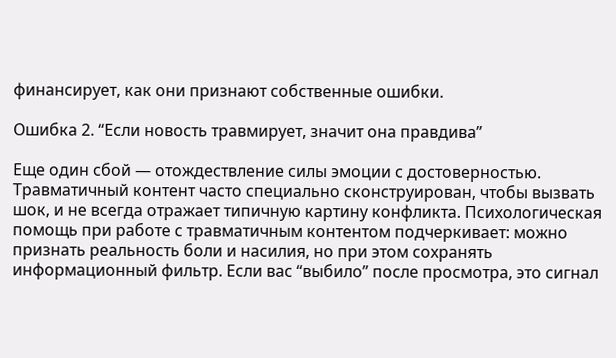финансирует, как они признают собственные ошибки.

Ошибка 2. “Если новость травмирует, значит она правдива”

Еще один сбой — отождествление силы эмоции с достоверностью. Травматичный контент часто специально сконструирован, чтобы вызвать шок, и не всегда отражает типичную картину конфликта. Психологическая помощь при работе с травматичным контентом подчеркивает: можно признать реальность боли и насилия, но при этом сохранять информационный фильтр. Если вас “выбило” после просмотра, это сигнал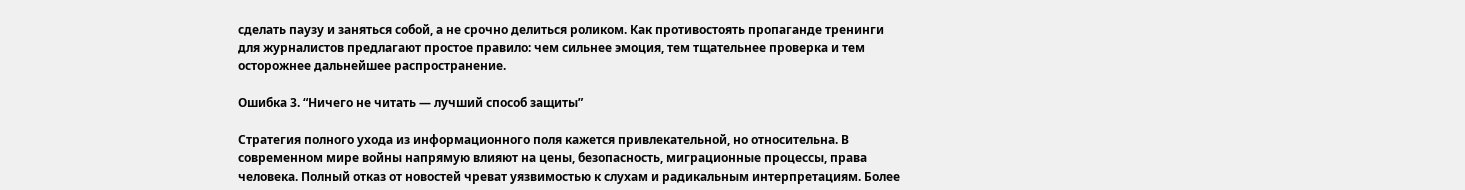сделать паузу и заняться собой, а не срочно делиться роликом. Как противостоять пропаганде тренинги для журналистов предлагают простое правило: чем сильнее эмоция, тем тщательнее проверка и тем осторожнее дальнейшее распространение.

Ошибка 3. “Ничего не читать — лучший способ защиты”

Стратегия полного ухода из информационного поля кажется привлекательной, но относительна. В современном мире войны напрямую влияют на цены, безопасность, миграционные процессы, права человека. Полный отказ от новостей чреват уязвимостью к слухам и радикальным интерпретациям. Более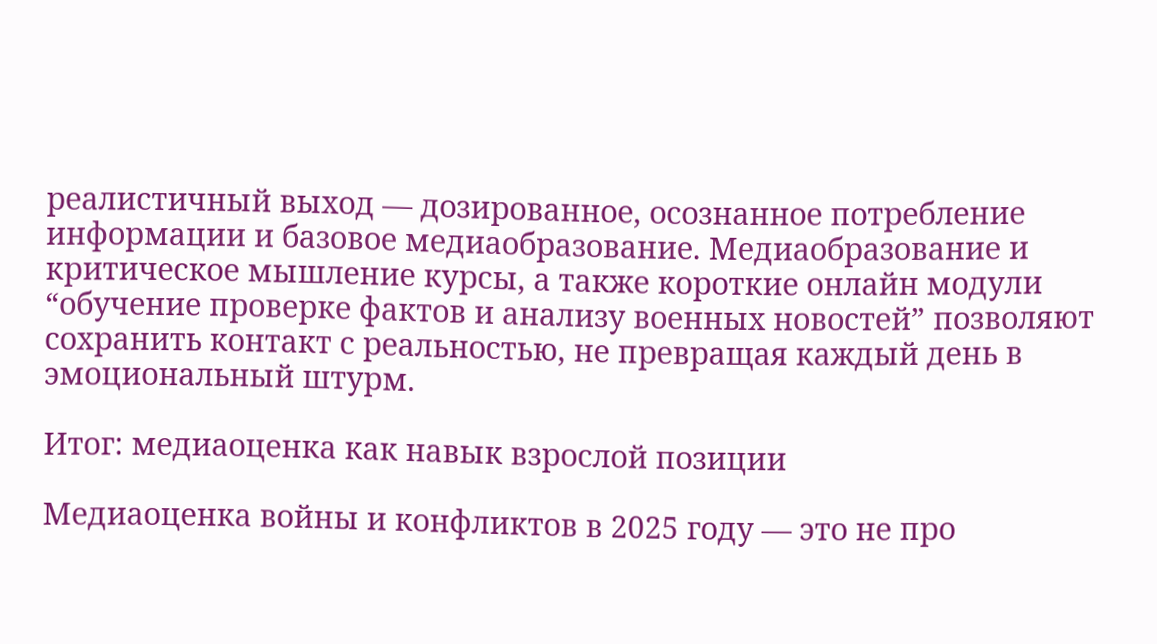реалистичный выход — дозированное, осознанное потребление информации и базовое медиаобразование. Медиаобразование и критическое мышление курсы, а также короткие онлайн модули “обучение проверке фактов и анализу военных новостей” позволяют сохранить контакт с реальностью, не превращая каждый день в эмоциональный штурм.

Итог: медиаоценка как навык взрослой позиции

Медиаоценка войны и конфликтов в 2025 году — это не про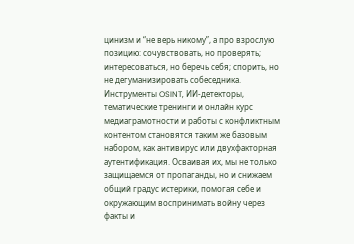цинизм и “не верь никому”, а про взрослую позицию: сочувствовать, но проверять; интересоваться, но беречь себя; спорить, но не дегуманизировать собеседника. Инструменты OSINT, ИИ‑детекторы, тематические тренинги и онлайн курс медиаграмотности и работы с конфликтным контентом становятся таким же базовым набором, как антивирус или двухфакторная аутентификация. Осваивая их, мы не только защищаемся от пропаганды, но и снижаем общий градус истерики, помогая себе и окружающим воспринимать войну через факты и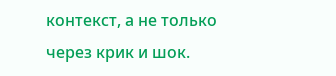контекст, а не только через крик и шок.